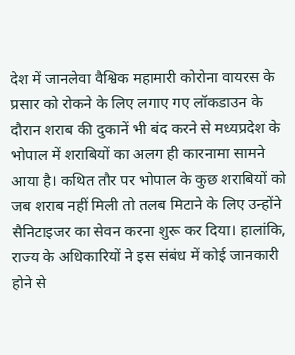देश में जानलेवा वैश्विक महामारी कोरोना वायरस के प्रसार को रोकने के लिए लगाए गए लॉकडाउन के दौरान शराब की दुकानें भी बंद करने से मध्यप्रदेश के भोपाल में शराबियों का अलग ही कारनामा सामने आया है। कथित तौर पर भोपाल के कुछ शराबियों को जब शराब नहीं मिली तो तलब मिटाने के लिए उन्होंने सैनिटाइजर का सेवन करना शुरू कर दिया। हालांकि, राज्य के अधिकारियों ने इस संबंध में कोई जानकारी होने से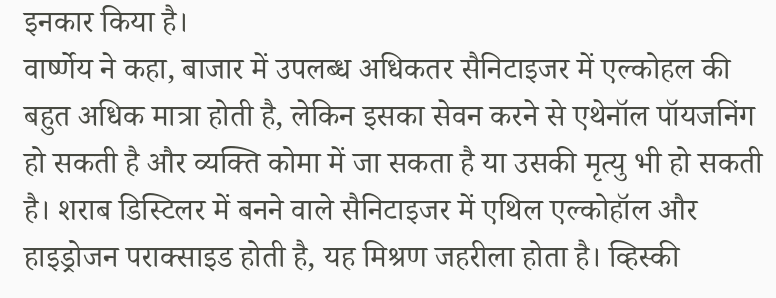इनकार किया है।
वार्ष्णेय ने कहा, बाजार में उपलब्ध अधिकतर सैनिटाइजर में एल्कोहल की बहुत अधिक मात्रा होती है, लेकिन इसका सेवन करने से एथेनॉल पॉयजनिंग हो सकती है और व्यक्ति कोमा में जा सकता है या उसकी मृत्यु भी हो सकती है। शराब डिस्टिलर में बनने वाले सैनिटाइजर में एथिल एल्कोहॉल और हाइड्रोजन पराक्साइड होती है, यह मिश्रण जहरीला होता है। व्हिस्की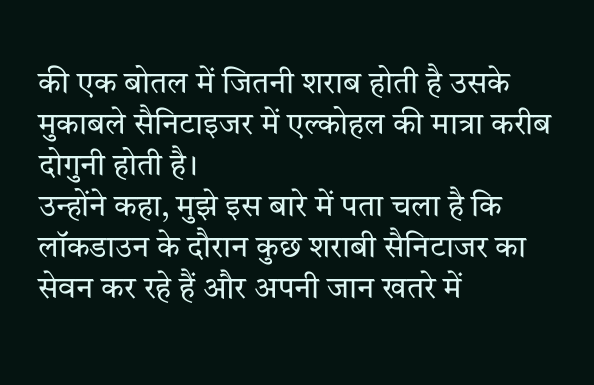की एक बोतल में जितनी शराब होती है उसके मुकाबले सैनिटाइजर में एल्कोहल की मात्रा करीब दोगुनी होती है।
उन्होंने कहा, मुझे इस बारे में पता चला है कि लॉकडाउन के दौरान कुछ शराबी सैनिटाजर का सेवन कर रहे हैं और अपनी जान खतरे में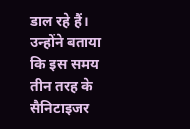डाल रहे हैं। उन्होंने बताया कि इस समय तीन तरह के सैनिटाइजर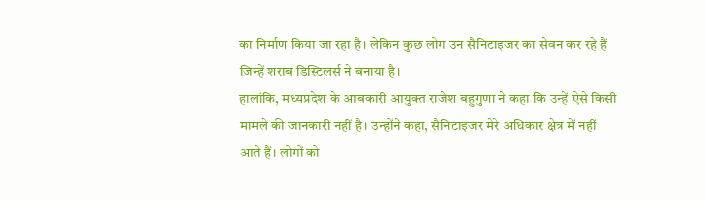का निर्माण किया जा रहा है। लेकिन कुछ लोग उन सैनिटाइजर का सेवन कर रहे हैं जिन्हें शराब डिस्टिलर्स ने बनाया है।
हालांकि, मध्यप्रदेश के आबकारी आयुक्त राजेश बहुगुणा ने कहा कि उन्हें ऐसे किसी मामले की जानकारी नहीं है। उन्होंने कहा, सैनिटाइजर मेरे अधिकार क्षेत्र में नहीं आते हैं। लोगों को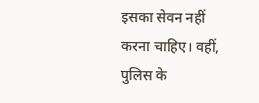इसका सेवन नहीं करना चाहिए। वहीं, पुलिस के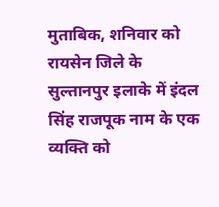मुताबिक, शनिवार को रायसेन जिले के सुल्तानपुर इलाके में इंदल सिंह राजपूक नाम के एक व्यक्ति को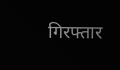गिरफ्तार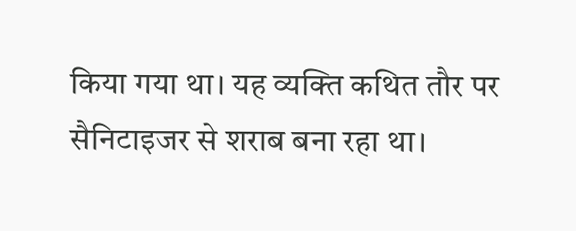किया गया था। यह व्यक्ति कथित तौर पर सैनिटाइजर से शराब बना रहा था।